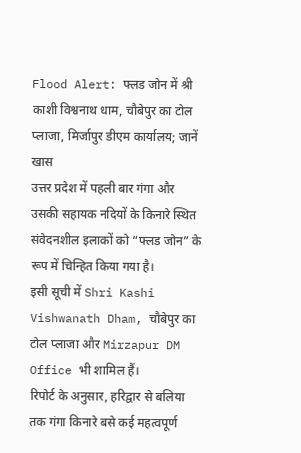Flood Alert: फ्लड जोन में श्री काशी विश्वनाथ धाम, चौबेपुर का टोल प्लाजा, मिर्जापुर डीएम कार्यालय; जानें खास
उत्तर प्रदेश में पहली बार गंगा और उसकी सहायक नदियों के किनारे स्थित संवेदनशील इलाकों को “फ्लड जोन” के रूप में चिन्हित किया गया है।
इसी सूची में Shri Kashi Vishwanath Dham, चौबेपुर का टोल प्लाजा और Mirzapur DM Office भी शामिल हैं।
रिपोर्ट के अनुसार, हरिद्वार से बलिया तक गंगा किनारे बसे कई महत्वपूर्ण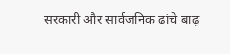सरकारी और सार्वजनिक ढांचे बाढ़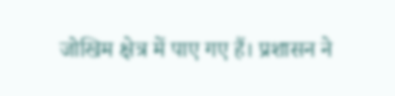जोखिम क्षेत्र में पाए गए हैं। प्रशासन ने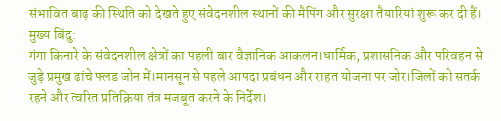संभावित बाढ़ की स्थिति को देखते हुए संवेदनशील स्थानों की मैपिंग और सुरक्षा तैयारियां शुरू कर दी हैं।
मुख्य बिंदु:
गंगा किनारे के संवेदनशील क्षेत्रों का पहली बार वैज्ञानिक आकलन।धार्मिक, प्रशासनिक और परिवहन से जुड़े प्रमुख ढांचे फ्लड जोन में।मानसून से पहले आपदा प्रबंधन और राहत योजना पर जोर।जिलों को सतर्क रहने और त्वरित प्रतिक्रिया तंत्र मजबूत करने के निर्देश।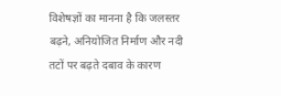विशेषज्ञों का मानना है कि जलस्तर बढ़ने, अनियोजित निर्माण और नदी तटों पर बढ़ते दबाव के कारण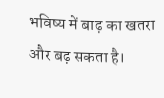भविष्य में बाढ़ का खतरा और बढ़ सकता है।